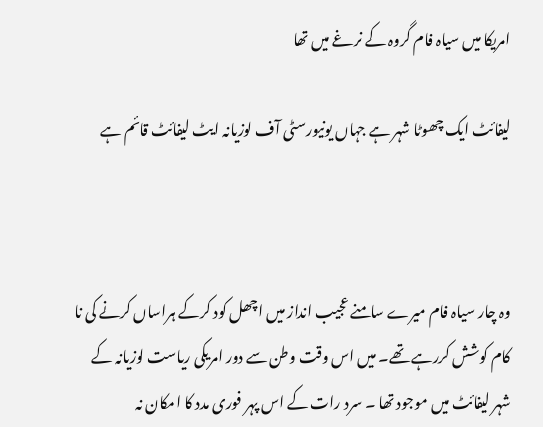امریکا میں سیاہ فام گروہ کے نرغے میں تھا

لیفائٹ ایک چھوٹا شہر ہے جہاں یونیورسٹی آف لوزیانہ ایٹ لیفائٹ قائم ہے



وہ چار سیاہ فام میرے سامنے عجیب انداز میں اچھل کود کرکے ہراساں کرنے کی نا کام کوشش کررہے تھے۔ میں اس وقت وطن سے دور امریکی ریاست لوزیانہ کے شہر لیفائٹ میں موجود تھا ۔ سرد رات کے اس پہر فوری مدد کا امکان نہ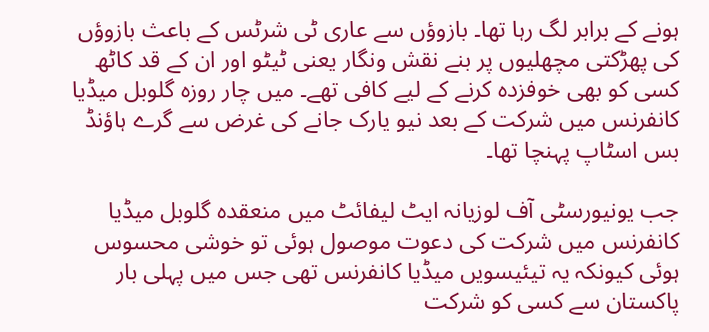ہونے کے برابر لگ رہا تھا۔ بازوؤں سے عاری ٹی شرٹس کے باعث بازوؤں کی پھڑکتی مچھلیوں پر بنے نقش ونگار یعنی ٹیٹو اور ان کے قد کاٹھ کسی کو بھی خوفزدہ کرنے کے لیے کافی تھے۔ میں چار روزہ گلوبل میڈیا کانفرنس میں شرکت کے بعد نیو یارک جانے کی غرض سے گرے ہاؤنڈ بس اسٹاپ پہنچا تھا۔

جب یونیورسٹی آف لوزیانہ ایٹ لیفائٹ میں منعقدہ گلوبل میڈیا کانفرنس میں شرکت کی دعوت موصول ہوئی تو خوشی محسوس ہوئی کیونکہ یہ تیئیسویں میڈیا کانفرنس تھی جس میں پہلی بار پاکستان سے کسی کو شرکت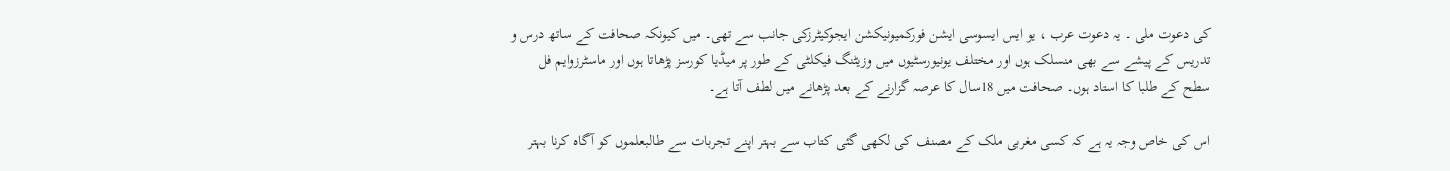کی دعوت ملی ۔ یہ دعوت عرب ، یو ایس ایسوسی ایشن فورکمیونیکشن ایجوکیٹرزکی جانب سے تھی۔ میں کیونکہ صحافت کے ساتھ درس و تدریس کے پیشے سے بھی منسلک ہوں اور مختلف یونیورسٹیوں میں وزیٹنگ فیکلٹی کے طور پر میڈیا کورسز پڑھاتا ہوں اور ماسٹرزوایم فل سطح کے طلبا کا استاد ہوں۔ صحافت میں 18سال کا عرصہ گزارنے کے بعد پڑھانے میں لطف آتا ہے۔

اس کی خاص وجہ یہ ہے کہ کسی مغربی ملک کے مصنف کی لکھی گئی کتاب سے بہتر اپنے تجربات سے طالبعلموں کو آگاہ کرنا بہتر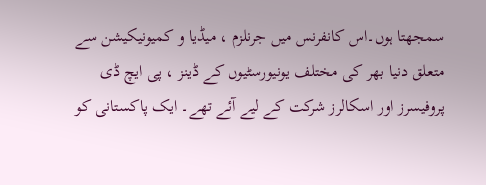سمجھتا ہوں۔اس کانفرنس میں جرنلزم ، میڈیا و کمیونیکیشن سے متعلق دنیا بھر کی مختلف یونیورسٹیوں کے ڈینز ، پی ایچ ڈی پروفیسرز اور اسکالرز شرکت کے لیے آئے تھے۔ ایک پاکستانی کو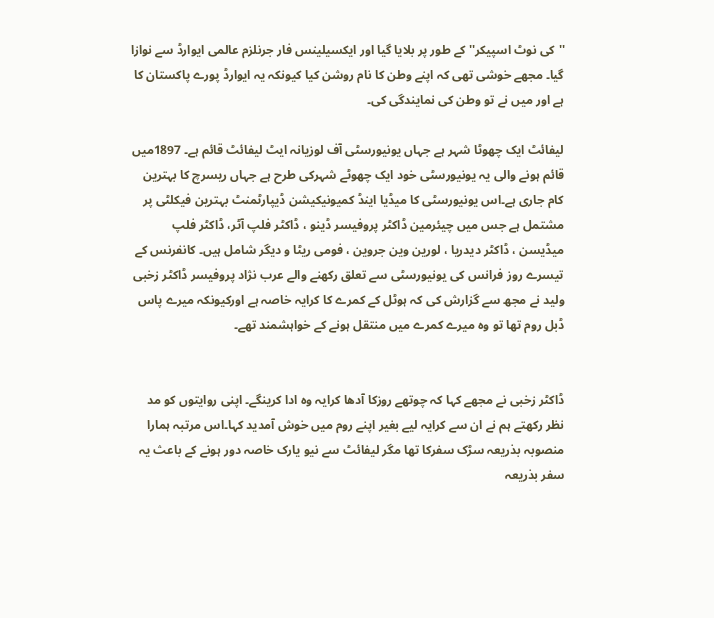''کی نوٹ اسپیکر'' کے طور پر بلایا گیا اور ایکسیلینس فار جرنلزم عالمی ایوارڈ سے نوازا گیا۔ مجھے خوشی تھی کہ اپنے وطن کا نام روشن کیا کیونکہ یہ ایوارڈ پورے پاکستان کا ہے اور میں نے تو وطن کی نمایندگی کی۔

لیفائٹ ایک چھوٹا شہر ہے جہاں یونیورسٹی آف لوزیانہ ایٹ لیفائٹ قائم ہے۔ 1897میں قائم ہونے والی یہ یونیورسٹی خود ایک چھوٹے شہرکی طرح ہے جہاں ریسرچ کا بہترین کام جاری ہے۔اس یونیورسٹی کا میڈیا اینڈ کمیونیکیشن ڈیپارٹمنٹ بہترین فیکلٹی پر مشتمل ہے جس میں چیئرمین ڈاکٹر پروفیسر ڈینو ، ڈاکٹر فلپ آٹر، ڈاکٹر فلپ میڈیسن ، ڈاکٹر دیدریا ، لورین وین جروین ، فومی ریٹا و دیگر شامل ہیں۔ کانفرنس کے تیسرے روز فرانس کی یونیورسٹی سے تعلق رکھنے والے عرب نژاد پروفیسر ڈاکٹر زخبی ولید نے مجھ سے گزارش کی کہ ہوٹل کے کمرے کا کرایہ خاصہ ہے اورکیونکہ میرے پاس ڈبل روم تھا تو وہ میرے کمرے میں منتقل ہونے کے خواہشمند تھے۔


ڈاکٹر زخبی نے مجھے کہا کہ چوتھے روزکا آدھا کرایہ وہ ادا کرینگے۔ اپنی روایتوں کو مد نظر رکھتے ہم نے ان سے کرایہ لیے بغیر اپنے روم میں خوش آمدید کہا۔اس مرتبہ ہمارا منصوبہ بذریعہ سڑک سفرکا تھا مگر لیفائٹ سے نیو یارک خاصہ دور ہونے کے باعث یہ سفر بذریعہ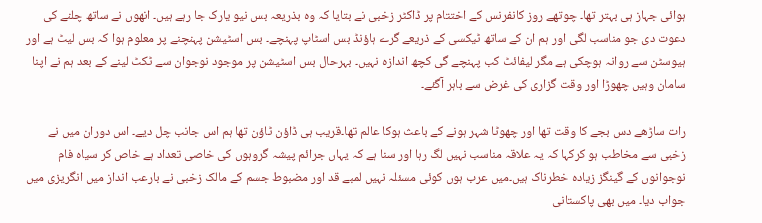ہوائی جہاز ہی بہتر تھا۔ چوتھے روز کانفرنس کے اختتام پر ڈاکٹر زخبی نے بتایا کہ وہ بذریعہ بس نیو یارک جا رہے ہیں۔ انھوں نے ساتھ چلنے کی دعوت دی جو مناسب لگی اور ہم ان کے ساتھ ٹیکسی کے ذریعے گرے ہاؤنڈ بس اسٹاپ پہنچے۔ بس اسٹیشن پہنچنے پر معلوم ہوا کہ بس لیٹ ہے اور ہیوسٹن سے روانہ ہوچکی ہے مگر لیفائٹ کب پہنچے گی کچھ اندازہ نہیں۔ بہرحال بس اسٹیشن پر موجود نوجوان سے ٹکٹ لینے کے بعد ہم نے اپنا سامان وہیں چھوڑا اور وقت گزاری کی غرض سے باہر آگئے۔

رات ساڑھے دس بجے کا وقت تھا اور چھوٹا شہر ہونے کے باعث ہوکا عالم تھا۔قریب ہی ڈاؤن ٹاؤن تھا ہم اس جانب چل دیے۔ اس دوران میں نے زخبی سے مخاطب ہو کرکہا کہ یہ علاقہ مناسب نہیں لگ رہا اور سنا ہے کہ یہاں جرائم پیشہ گروہوں کی خاصی تعداد ہے خاص کر سیاہ فام نوجوانوں کے گینگز زیادہ خطرناک ہیں۔میں عرب ہوں کوئی مسئلہ نہیں لمبے قد اور مضبوط جسم کے مالک زخبی نے بارعب انداز میں انگریزی میں جواب دیا۔ میں بھی پاکستانی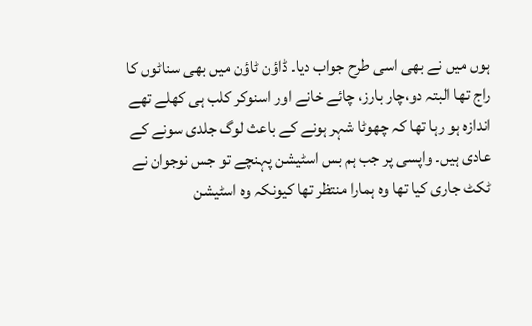ہوں میں نے بھی اسی طرح جواب دیا۔ ڈاؤن ٹاؤن میں بھی سناٹوں کا راج تھا البتہ دو،چار بارز، چائے خانے اور اسنوکر کلب ہی کھلے تھے اندازہ ہو رہا تھا کہ چھوٹا شہر ہونے کے باعث لوگ جلدی سونے کے عادی ہیں۔ واپسی پر جب ہم بس اسٹیشن پہنچے تو جس نوجوان نے ٹکٹ جاری کیا تھا وہ ہمارا منتظر تھا کیونکہ وہ اسٹیشن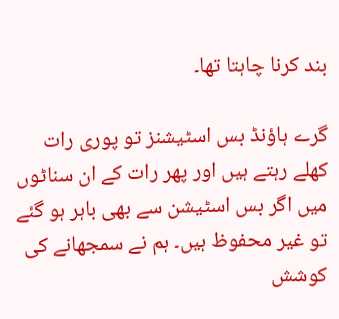بند کرنا چاہتا تھا۔

گرے ہاؤنڈ بس اسٹیشنز تو پوری رات کھلے رہتے ہیں اور پھر رات کے ان سناٹوں میں اگر بس اسٹیشن سے بھی باہر ہو گئے تو غیر محفوظ ہیں۔ ہم نے سمجھانے کی کوشش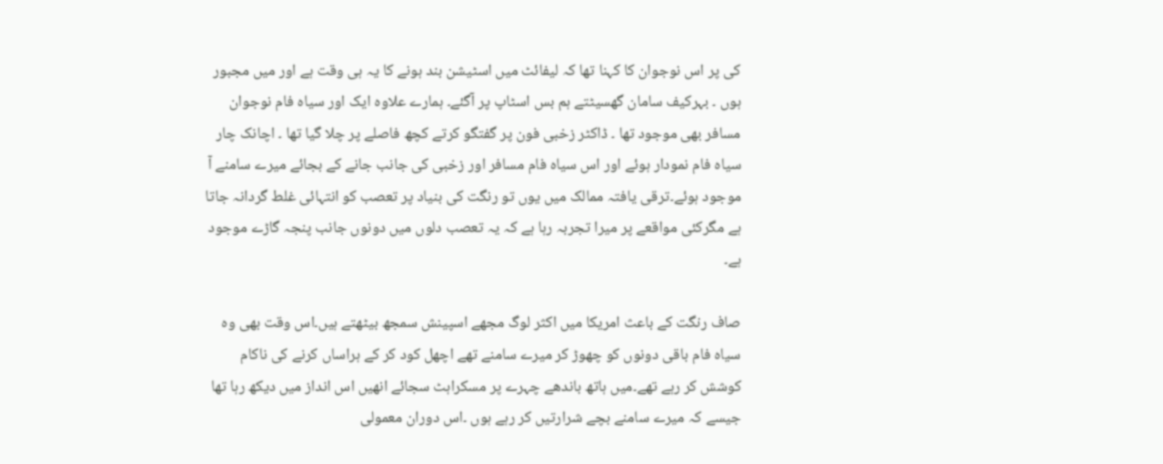کی پر اس نوجوان کا کہنا تھا کہ لیفائٹ میں اسٹیشن بند ہونے کا یہ ہی وقت ہے اور میں مجبور ہوں ۔ بہرکیف سامان گھسیٹتے ہم بس اسٹاپ پر آگئے۔ ہمارے علاوہ ایک اور سیاہ فام نوجوان مسافر بھی موجود تھا ۔ ڈاکٹر زخبی فون پر گفتگو کرتے کچھ فاصلے پر چلا گیا تھا ۔ اچانک چار سیاہ فام نمودار ہوئے اور اس سیاہ فام مسافر اور زخبی کی جانب جانے کے بجائے میرے سامنے آ موجود ہوئے۔ترقی یافتہ ممالک میں یوں تو رنگت کی بنیاد پر تعصب کو انتہائی غلط گردانہ جاتا ہے مگرکئی مواقعے پر میرا تجربہ رہا ہے کہ یہ تعصب دلوں میں دونوں جانب پنجہ گاڑے موجود ہے۔

صاف رنگت کے باعث امریکا میں اکثر لوگ مجھے اسپینش سمجھ بیٹھتے ہیں۔اس وقت بھی وہ سیاہ فام باقی دونوں کو چھوڑ کر میرے سامنے تھے اچھل کود کر کے ہراساں کرنے کی ناکام کوشش کر رہے تھے۔میں ہاتھ باندھے چہرے پر مسکراہٹ سجائے انھیں اس انداز میں دیکھ رہا تھا جیسے کہ میرے سامنے بچے شرارتیں کر رہے ہوں ۔اس دوران معمولی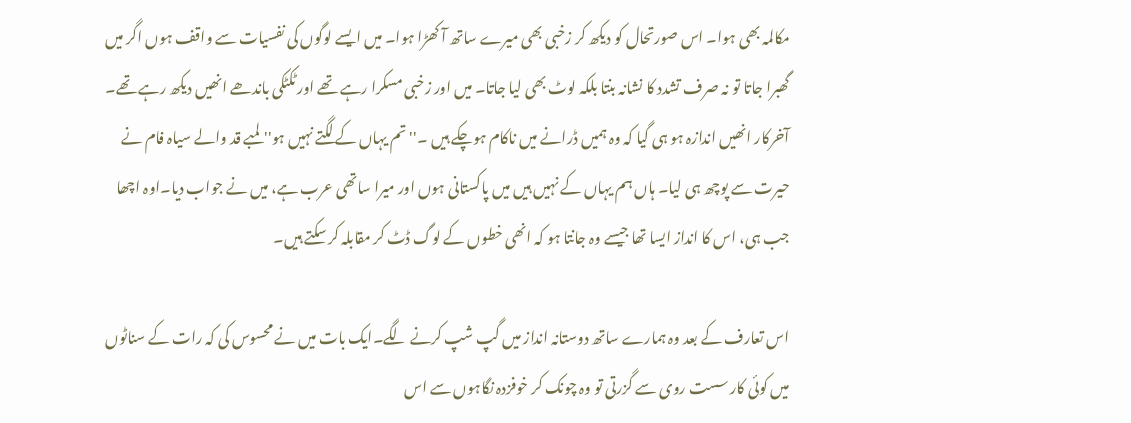مکالمہ بھی ہوا۔ اس صورتحال کو دیکھ کر زخبی بھی میرے ساتھ آ کھڑا ہوا۔ میں ایسے لوگوں کی نفسیات سے واقف ہوں اگر میں گھبرا جاتا تو نہ صرف تشدد کا نشانہ بنتا بلکہ لوٹ بھی لیا جاتا۔ میں اور زخبی مسکرا رہے تھے اور ٹکٹکی باندھے انھیں دیکھ رہے تھے۔ آخرکار انھیں اندازہ ہو ہی گیا کہ وہ ہمیں ڈرانے میں ناکام ہوچکے ہیں ۔'' تم یہاں کے لگتے نہیں ہو'' لمبے قد والے سیاہ فام نے حیرت سے پوچھ ہی لیا۔ ہاں ہم یہاں کے نہیں ہیں میں پاکستانی ہوں اور میرا ساتھی عرب ہے، میں نے جواب دیا۔اوہ اچھا جب ہی، اس کا انداز ایسا تھا جیسے وہ جانتا ہو کہ انھی خطوں کے لوگ ڈٹ کر مقابلہ کر سکتے ہیں۔

اس تعارف کے بعد وہ ہمارے ساتھ دوستانہ انداز میں گپ شپ کرنے لگے۔ایک بات میں نے محسوس کی کہ رات کے سناٹوں میں کوئی کار سست روی سے گزرتی تو وہ چونک کر خوفزدہ نگاہوں سے اس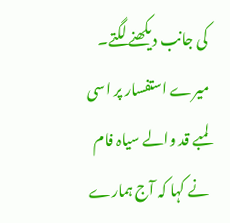کی جانب دیکھنے لگتے۔ میرے استفسار پر اسی لمبے قد والے سیاہ فام نے کہا کہ آج ہمارے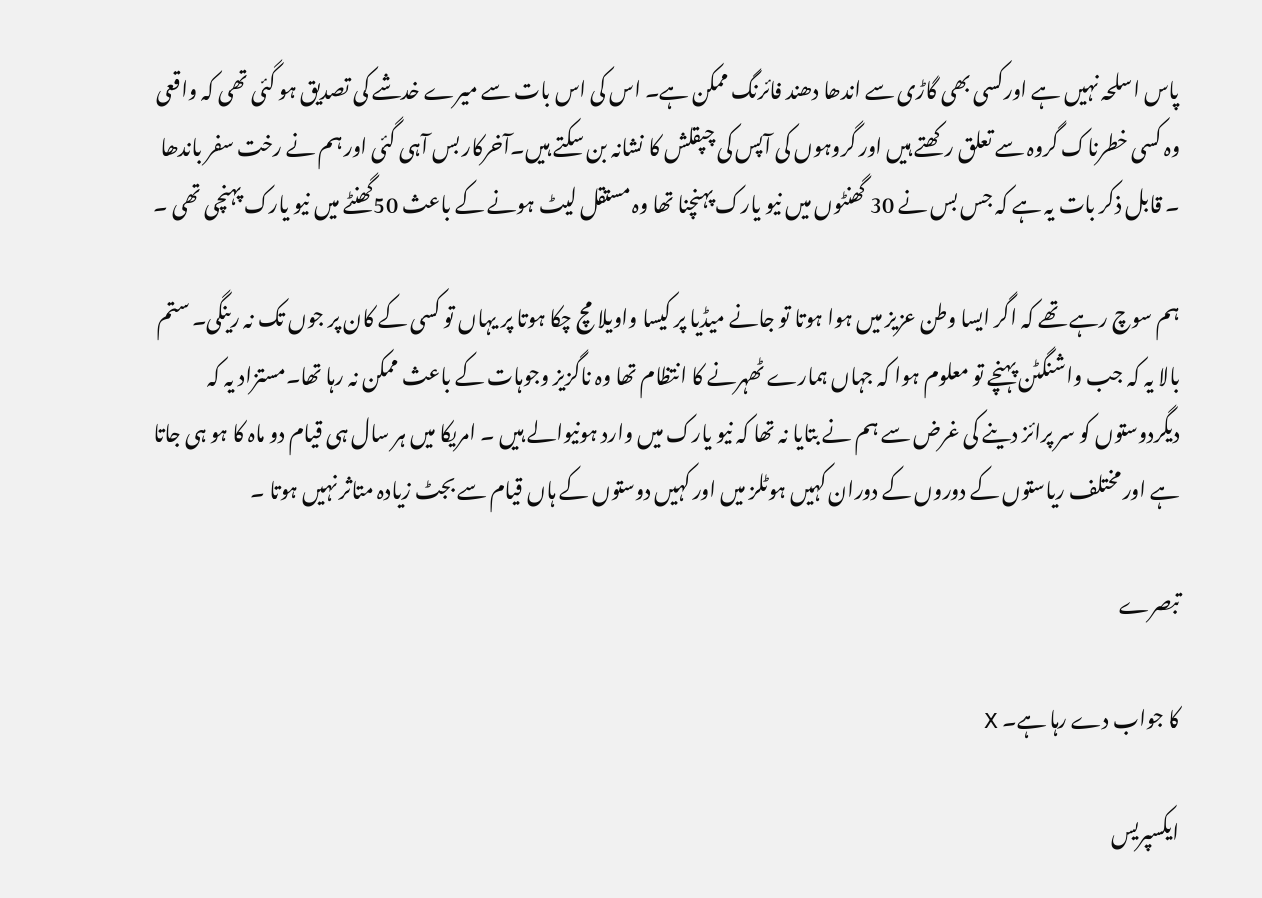پاس اسلحہ نہیں ہے اورکسی بھی گاڑی سے اندھا دھند فائرنگ ممکن ہے۔ اس کی اس بات سے میرے خدشے کی تصدیق ہو گئی تھی کہ واقعی وہ کسی خطرناک گروہ سے تعلق رکھتے ہیں اور گروہوں کی آپس کی چپقلش کا نشانہ بن سکتے ہیں۔آخرکار بس آہی گئی اور ہم نے رخت سفر باندھا ۔ قابل ذکر بات یہ ہے کہ جس بس نے 30 گھنٹوں میں نیو یارک پہنچنا تھا وہ مستقل لیٹ ہونے کے باعث 50گھنٹے میں نیو یارک پہنچی تھی ۔

ہم سوچ رہے تھے کہ اگر ایسا وطن عزیز میں ہوا ہوتا تو جانے میڈیا پر کیسا واویلا مچ چکا ہوتا پر یہاں تو کسی کے کان پر جوں تک نہ رینگی۔ ستم بالا یہ کہ جب واشنگٹن پہنچے تو معلوم ہوا کہ جہاں ہمارے ٹھہرنے کا انتظام تھا وہ ناگزیز وجوہات کے باعث ممکن نہ رہا تھا۔مستزاد یہ کہ دیگردوستوں کو سر پرائز دینے کی غرض سے ہم نے بتایا نہ تھا کہ نیو یارک میں وارد ہونیوالے ہیں ۔ امریکا میں ہر سال ہی قیام دو ماہ کا ہو ہی جاتا ہے اور مختلف ریاستوں کے دوروں کے دوران کہیں ہوٹلز میں اور کہیں دوستوں کے ہاں قیام سے بجٹ زیادہ متاثر نہیں ہوتا ۔

تبصرے

کا جواب دے رہا ہے۔ X

ایکسپریس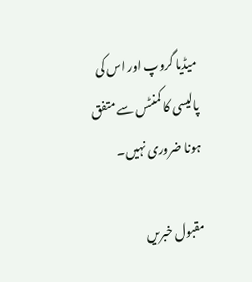میڈیا گروپ اور اس کی پالیسی کا کمنٹس سے متفق ہونا ضروری نہیں۔

مقبول خبریں